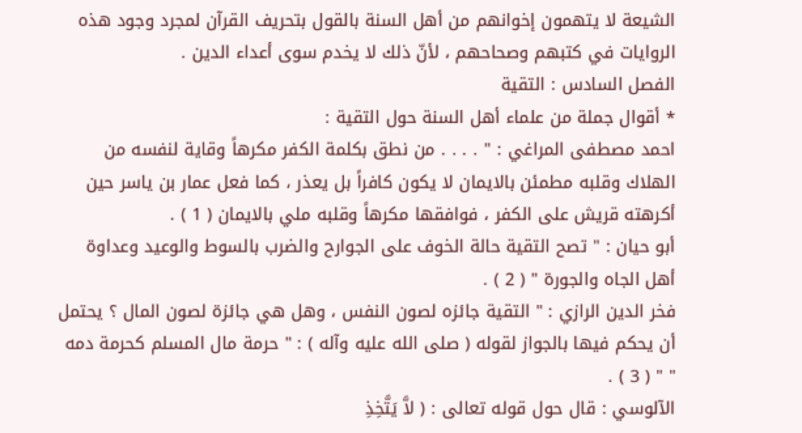الشيعة لا يتهمون إخوانهم من أهل السنة بالقول بتحريف القرآن لمجرد وجود هذه الروايات في كتبهم وصحاحهم ، لأنّ ذلك لا يخدم سوى أعداء الدين .
الفصل السادس : التقية
* أقوال جملة من علماء أهل السنة حول التقية :
احمد مصطفى المراغي : " . . . . من نطق بكلمة الكفر مكرهاً وقاية لنفسه من الهلاك وقلبه مطمئن بالايمان لا يكون كافراً بل يعذر ، كما فعل عمار بن ياسر حين أكرهته قريش على الكفر ، فوافقها مكرهاً وقلبه ملي بالايمان ( 1 ) .
أبو حيان : " تصح التقية حالة الخوف على الجوارح والضرب بالسوط والوعيد وعداوة أهل الجاه والجورة " ( 2 ) .
فخر الدين الرازي : " التقية جائزه لصون النفس ، وهل هي جائزة لصون المال ؟ يحتمل أن يحكم فيها بالجواز لقوله ( صلى الله عليه وآله ) : " حرمة مال المسلم كحرمة دمه " " ( 3 ) .
الآلوسي : قال حول قوله تعالى : ( لاَّ يَتَّخِذِ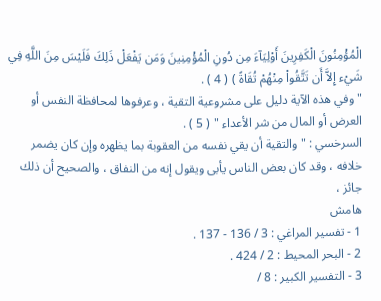الْمُؤْمِنُونَ الْكَفِرِينَ أَوْلِيَآءَ مِن دُونِ الْمُؤْمِنِينَ وَمَن يَفْعَلْ ذَلِكَ فَلَيْسَ مِنَ اللَّهِ فِي شَيْء إِلاَّ أَن تَتَّقُواْ مِنْهُمْ تُقَاةً ) ( 4 ) .
" وفي هذه الآية دليل على مشروعية التقية ، وعرفوها لمحافظة النفس أو العرض أو المال من شر الأعداء " ( 5 ) .
السرخسي : " والتقية أن يقي نفسه من العقوبة بما يظهره وإن كان يضمر
خلافه ، وقد كان بعض الناس يأبى ويقول إنه من النفاق ، والصحيح أن ذلك جائز ،
هامش
1 - تفسير المراغي : 3 / 136 - 137 .
2 - البحر المحيط : 2 / 424 .
3 - التفسير الكبير : 8 /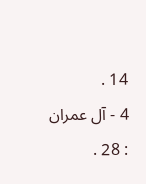14 .
4 - آل عمران : 28 .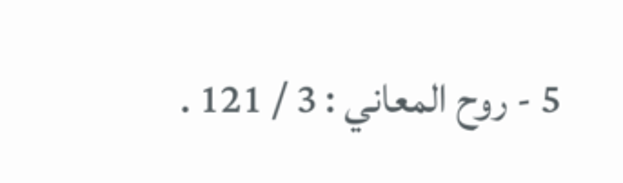5 - روح المعاني : 3 / 121 .